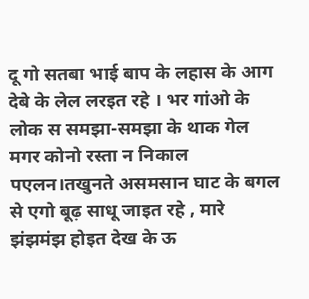दू गो सतबा भाई बाप के लहास के आग देबे के लेल लरइत रहे । भर गांओ के लोक स समझा-समझा के थाक गेल मगर कोनो रस्ता न निकाल पएलन।तखुनते असमसान घाट के बगल से एगो बूढ़ साधू जाइत रहे , मारे झंझमंझ होइत देख के ऊ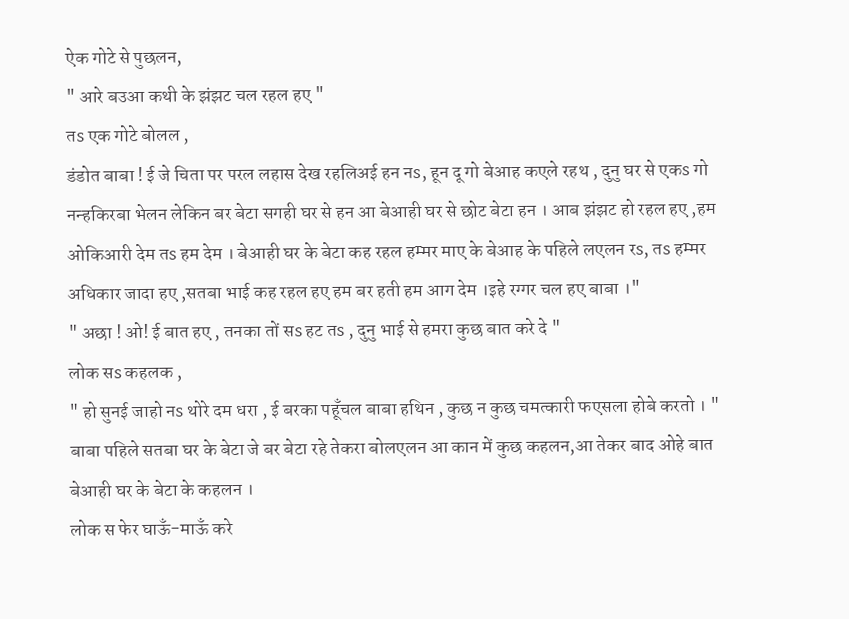ऐक गोटे से पुछलन,
" आरे बउआ कथी के झंझट चल रहल हए "
तs एक गोटे बोलल ,
डंडोत बाबा ! ई जे चिता पर परल लहास देख रहलिअई हन नs, हून दू गो बेआह कएले रहथ , दुनु घर से एकs गो नन्हकिरबा भेलन लेकिन बर बेटा सगही घर से हन आ बेआही घर से छोट बेटा हन । आब झंझट हो रहल हए ,हम ओकिआरी देम तs हम देम । बेआही घर के बेटा कह रहल हम्मर माए के बेआह के पहिले लएलन रs, तs हम्मर अधिकार जादा हए ,सतबा भाई कह रहल हए हम बर हती हम आग देम ।इहे रग्गर चल हए बाबा ।"
" अछा ! ओ! ई बात हए , तनका तों सs हट तs , दुनु भाई से हमरा कुछ बात करे दे "
लोक सs कहलक ,
" हो सुनई जाहो नs थोरे दम धरा , ई बरका पहूँचल बाबा हथिन , कुछ न कुछ चमत्कारी फएसला होबे करतो । "
बाबा पहिले सतबा घर के बेटा जे बर बेटा रहे तेकरा बोलएलन आ कान में कुछ कहलन,आ तेकर बाद ओहे बात बेआही घर के बेटा के कहलन ।
लोक स फेर घाऊँ-माऊँ करे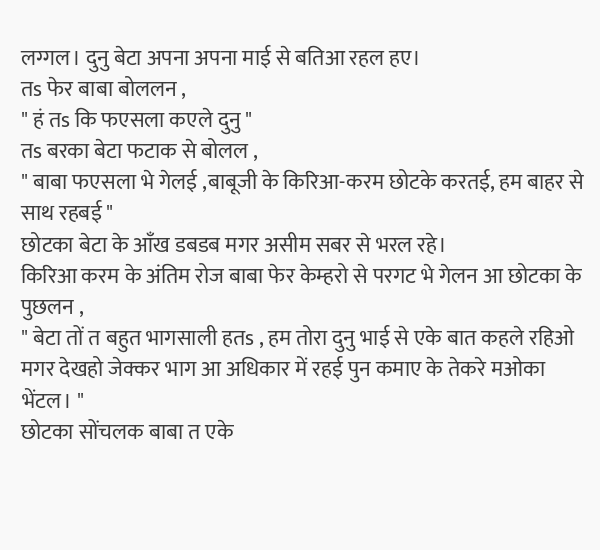लग्गल। दुनु बेटा अपना अपना माई से बतिआ रहल हए।
तs फेर बाबा बोललन ,
" हं तs कि फएसला कएले दुनु "
तs बरका बेटा फटाक से बोलल ,
" बाबा फएसला भे गेलई ,बाबूजी के किरिआ-करम छोटके करतई, हम बाहर से साथ रहबई "
छोटका बेटा के आँख डबडब मगर असीम सबर से भरल रहे।
किरिआ करम के अंतिम रोज बाबा फेर केम्हरो से परगट भे गेलन आ छोटका के पुछलन ,
" बेटा तों त बहुत भागसाली हतs , हम तोरा दुनु भाई से एके बात कहले रहिओ मगर देखहो जेक्कर भाग आ अधिकार में रहई पुन कमाए के तेकरे मओका भेंटल। "
छोटका सोंचलक बाबा त एके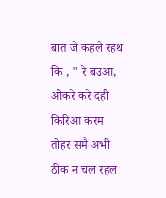बात जे कहले रहथ कि , " रे बउआ, ओकरे करे दही किरिआ करम तोहर समै अभी ठीक न चल रहल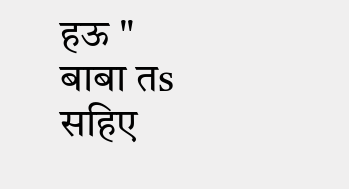हऊ "
बाबा तs सहिए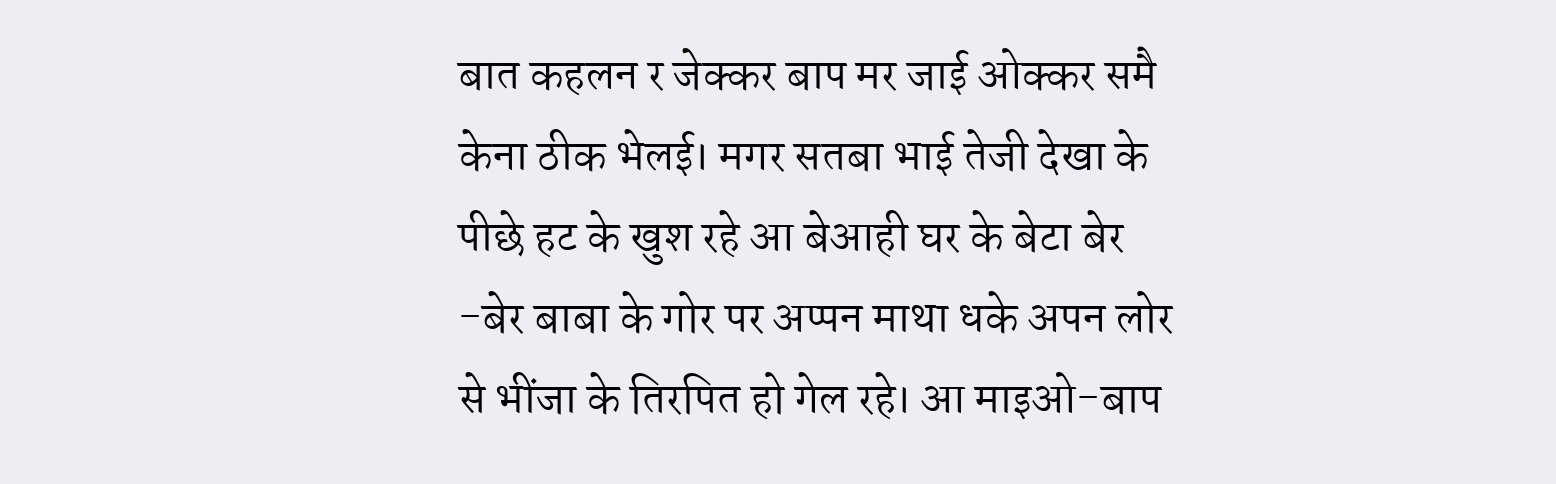बात कहलन र जेक्कर बाप मर जाई ओक्कर समै केना ठीक भेलई। मगर सतबा भाई तेजी देखा के पीछे हट के खुश रहे आ बेआही घर के बेटा बेर -बेर बाबा के गोर पर अप्पन माथा धके अपन लोर से भींजा के तिरपित हो गेल रहे। आ माइओ-बाप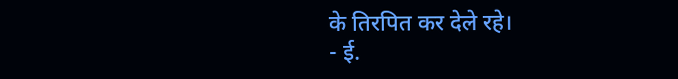के तिरपित कर देले रहे।
- ई.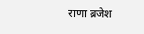राणा ब्रजेश